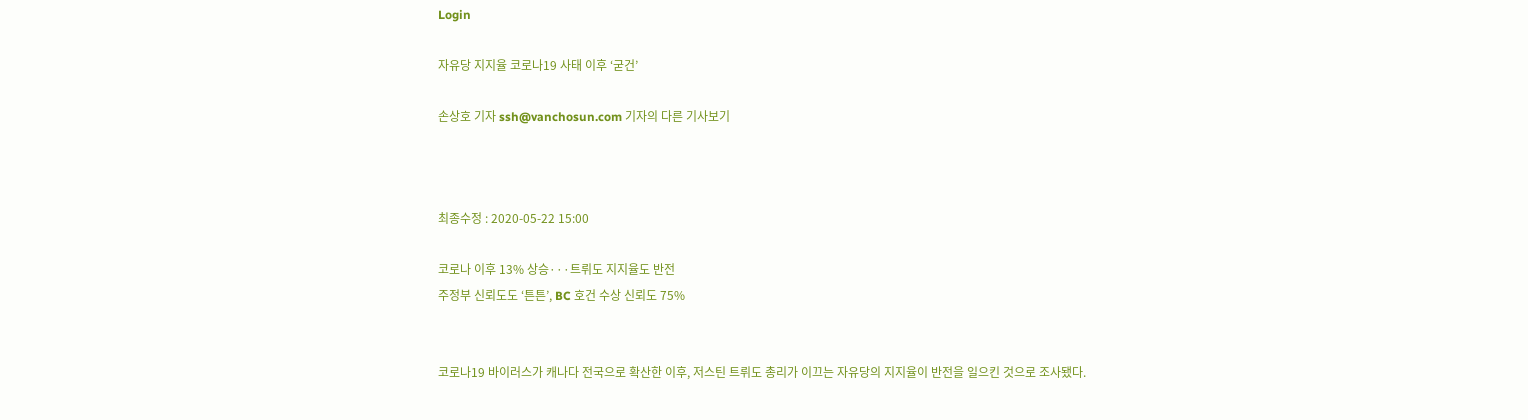Login

자유당 지지율 코로나19 사태 이후 ‘굳건’

손상호 기자 ssh@vanchosun.com 기자의 다른 기사보기



최종수정 : 2020-05-22 15:00

코로나 이후 13% 상승···트뤼도 지지율도 반전
주정부 신뢰도도 ‘튼튼’, BC 호건 수상 신뢰도 75%


코로나19 바이러스가 캐나다 전국으로 확산한 이후, 저스틴 트뤼도 총리가 이끄는 자유당의 지지율이 반전을 일으킨 것으로 조사됐다.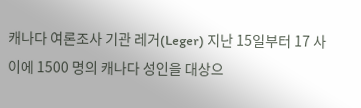캐나다 여론조사 기관 레거(Leger) 지난 15일부터 17 사이에 1500 명의 캐나다 성인을 대상으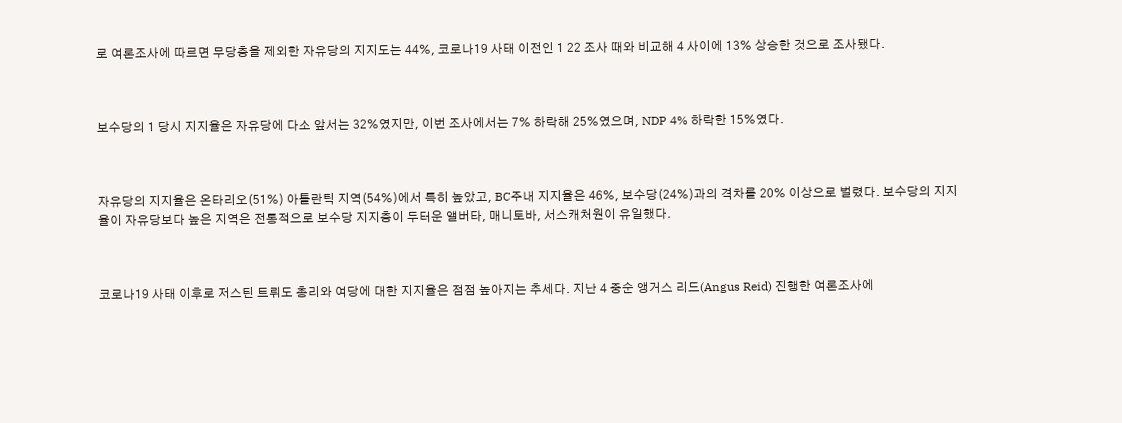로 여론조사에 따르면 무당층을 제외한 자유당의 지지도는 44%, 코로나19 사태 이전인 1 22 조사 때와 비교해 4 사이에 13% 상승한 것으로 조사됐다.



보수당의 1 당시 지지율은 자유당에 다소 앞서는 32%였지만, 이번 조사에서는 7% 하락해 25%였으며, NDP 4% 하락한 15%였다.



자유당의 지지율은 온타리오(51%) 아틀란틱 지역(54%)에서 특히 높았고, BC주내 지지율은 46%, 보수당(24%)과의 격차를 20% 이상으로 벌렸다. 보수당의 지지율이 자유당보다 높은 지역은 전통적으로 보수당 지지층이 두터운 앨버타, 매니토바, 서스캐처원이 유일했다.



코로나19 사태 이후로 저스틴 트뤼도 총리와 여당에 대한 지지율은 점점 높아지는 추세다. 지난 4 중순 앵거스 리드(Angus Reid) 진행한 여론조사에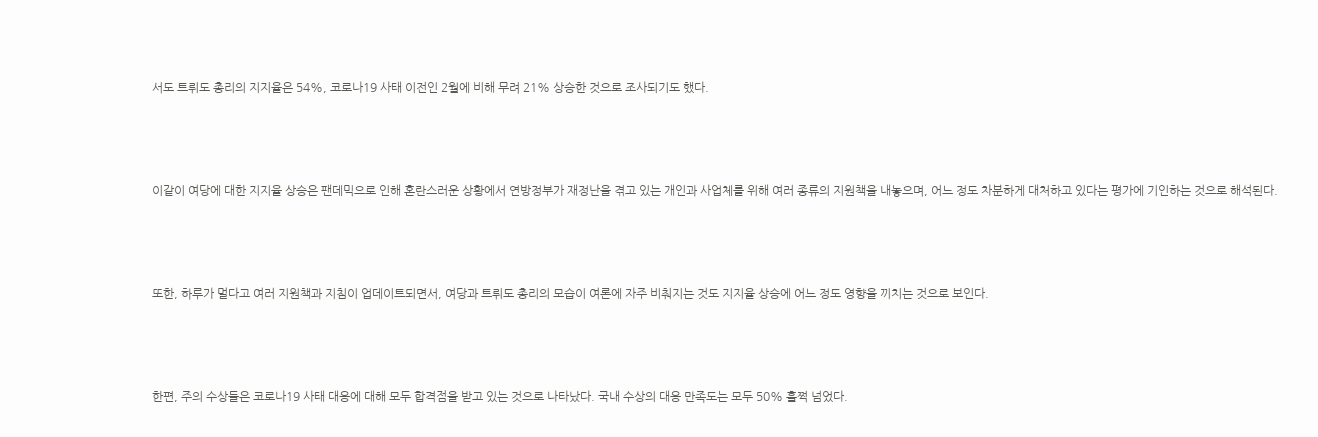서도 트뤼도 총리의 지지율은 54%, 코로나19 사태 이전인 2월에 비해 무려 21% 상승한 것으로 조사되기도 했다.



이같이 여당에 대한 지지율 상승은 팬데믹으로 인해 혼란스러운 상황에서 연방정부가 재정난을 겪고 있는 개인과 사업체를 위해 여러 종류의 지원책을 내놓으며, 어느 정도 차분하게 대처하고 있다는 평가에 기인하는 것으로 해석된다.



또한, 하루가 멀다고 여러 지원책과 지침이 업데이트되면서, 여당과 트뤼도 총리의 모습이 여론에 자주 비춰지는 것도 지지율 상승에 어느 정도 영향을 끼치는 것으로 보인다.



한편, 주의 수상들은 코로나19 사태 대응에 대해 모두 합격점을 받고 있는 것으로 나타났다. 국내 수상의 대응 만족도는 모두 50% 훌쩍 넘었다.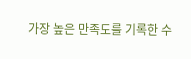가장 높은 만족도를 기록한 수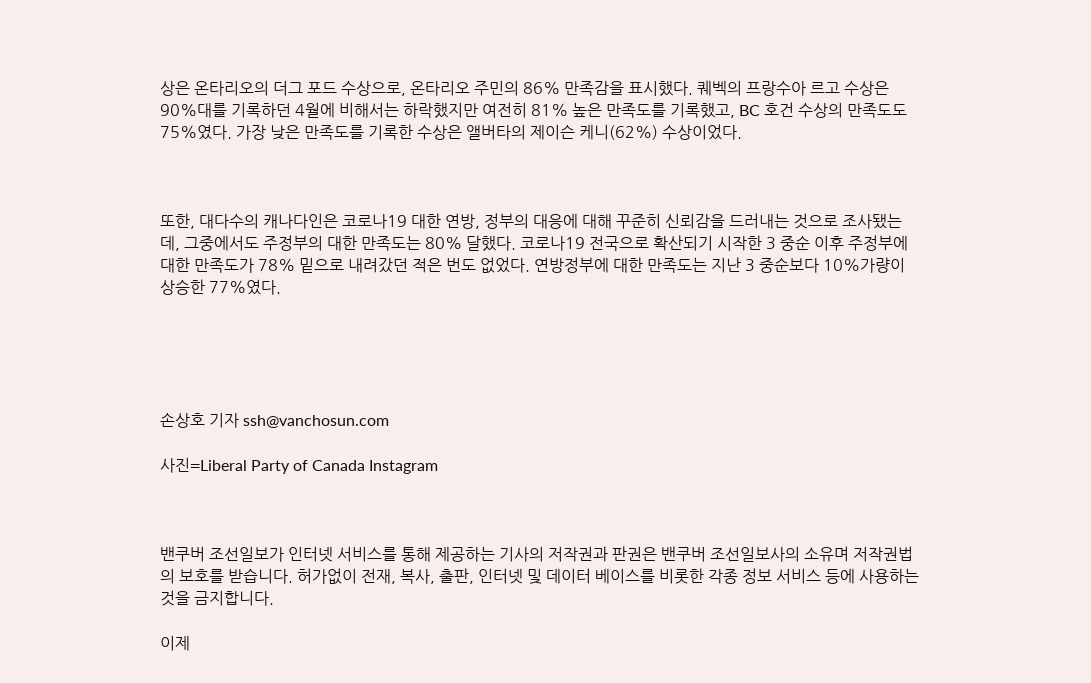상은 온타리오의 더그 포드 수상으로, 온타리오 주민의 86% 만족감을 표시했다. 퀘벡의 프랑수아 르고 수상은 90%대를 기록하던 4월에 비해서는 하락했지만 여전히 81% 높은 만족도를 기록했고, BC 호건 수상의 만족도도 75%였다. 가장 낮은 만족도를 기록한 수상은 앨버타의 제이슨 케니(62%) 수상이었다.



또한, 대다수의 캐나다인은 코로나19 대한 연방, 정부의 대응에 대해 꾸준히 신뢰감을 드러내는 것으로 조사됐는데, 그중에서도 주정부의 대한 만족도는 80% 달했다. 코로나19 전국으로 확산되기 시작한 3 중순 이후 주정부에 대한 만족도가 78% 밑으로 내려갔던 적은 번도 없었다. 연방정부에 대한 만족도는 지난 3 중순보다 10%가량이 상승한 77%였다.





손상호 기자 ssh@vanchosun.com

사진=Liberal Party of Canada Instagram



밴쿠버 조선일보가 인터넷 서비스를 통해 제공하는 기사의 저작권과 판권은 밴쿠버 조선일보사의 소유며 저작권법의 보호를 받습니다. 허가없이 전재, 복사, 출판, 인터넷 및 데이터 베이스를 비롯한 각종 정보 서비스 등에 사용하는 것을 금지합니다.

이제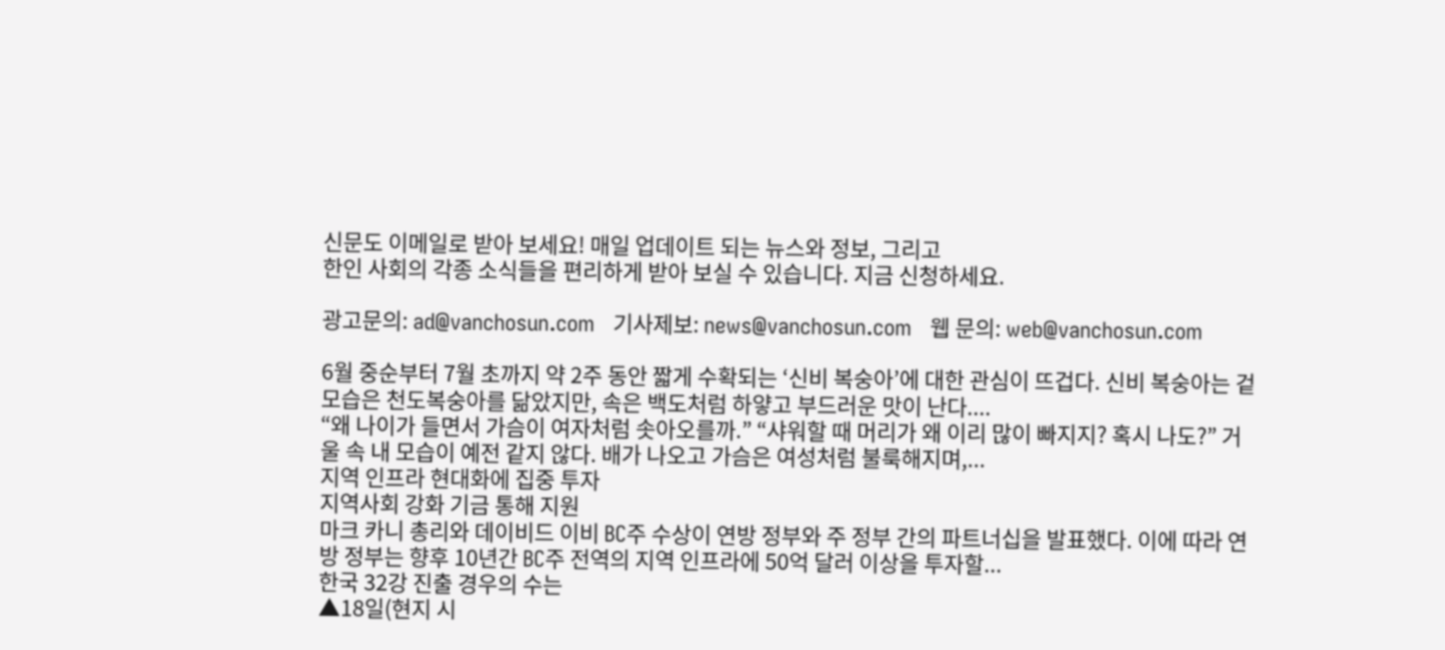신문도 이메일로 받아 보세요! 매일 업데이트 되는 뉴스와 정보, 그리고
한인 사회의 각종 소식들을 편리하게 받아 보실 수 있습니다. 지금 신청하세요.

광고문의: ad@vanchosun.com   기사제보: news@vanchosun.com   웹 문의: web@vanchosun.com

6월 중순부터 7월 초까지 약 2주 동안 짧게 수확되는 ‘신비 복숭아’에 대한 관심이 뜨겁다. 신비 복숭아는 겉모습은 천도복숭아를 닮았지만, 속은 백도처럼 하얗고 부드러운 맛이 난다....
“왜 나이가 들면서 가슴이 여자처럼 솟아오를까.” “샤워할 때 머리가 왜 이리 많이 빠지지? 혹시 나도?” 거울 속 내 모습이 예전 같지 않다. 배가 나오고 가슴은 여성처럼 불룩해지며,...
지역 인프라 현대화에 집중 투자
지역사회 강화 기금 통해 지원
마크 카니 총리와 데이비드 이비 BC주 수상이 연방 정부와 주 정부 간의 파트너십을 발표했다. 이에 따라 연방 정부는 향후 10년간 BC주 전역의 지역 인프라에 50억 달러 이상을 투자할...
한국 32강 진출 경우의 수는
▲18일(현지 시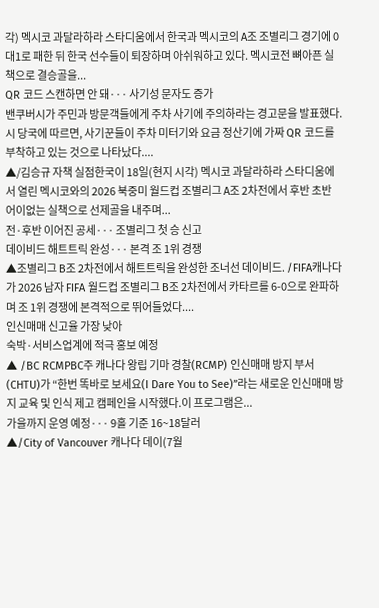각) 멕시코 과달라하라 스타디움에서 한국과 멕시코의 A조 조별리그 경기에 0대1로 패한 뒤 한국 선수들이 퇴장하며 아쉬워하고 있다. 멕시코전 뼈아픈 실책으로 결승골을...
QR 코드 스캔하면 안 돼··· 사기성 문자도 증가
밴쿠버시가 주민과 방문객들에게 주차 사기에 주의하라는 경고문을 발표했다.시 당국에 따르면, 사기꾼들이 주차 미터기와 요금 정산기에 가짜 QR 코드를 부착하고 있는 것으로 나타났다....
▲/김승규 자책 실점한국이 18일(현지 시각) 멕시코 과달라하라 스타디움에서 열린 멕시코와의 2026 북중미 월드컵 조별리그 A조 2차전에서 후반 초반 어이없는 실책으로 선제골을 내주며...
전·후반 이어진 공세··· 조별리그 첫 승 신고
데이비드 해트트릭 완성··· 본격 조 1위 경쟁
▲조별리그 B조 2차전에서 해트트릭을 완성한 조너선 데이비드. /FIFA캐나다가 2026 남자 FIFA 월드컵 조별리그 B조 2차전에서 카타르를 6-0으로 완파하며 조 1위 경쟁에 본격적으로 뛰어들었다....
인신매매 신고율 가장 낮아
숙박·서비스업계에 적극 홍보 예정
▲ /BC RCMPBC주 캐나다 왕립 기마 경찰(RCMP) 인신매매 방지 부서(CHTU)가 “한번 똑바로 보세요(I Dare You to See)”라는 새로운 인신매매 방지 교육 및 인식 제고 캠페인을 시작했다.이 프로그램은...
가을까지 운영 예정··· 9홀 기준 16~18달러
▲/City of Vancouver 캐나다 데이(7월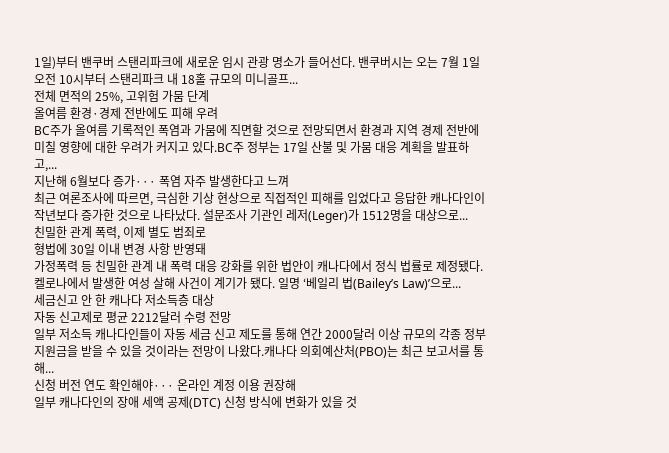1일)부터 밴쿠버 스탠리파크에 새로운 임시 관광 명소가 들어선다. 밴쿠버시는 오는 7월 1일 오전 10시부터 스탠리파크 내 18홀 규모의 미니골프...
전체 면적의 25%, 고위험 가뭄 단계
올여름 환경·경제 전반에도 피해 우려
BC주가 올여름 기록적인 폭염과 가뭄에 직면할 것으로 전망되면서 환경과 지역 경제 전반에 미칠 영향에 대한 우려가 커지고 있다.BC주 정부는 17일 산불 및 가뭄 대응 계획을 발표하고,...
지난해 6월보다 증가··· 폭염 자주 발생한다고 느껴
최근 여론조사에 따르면, 극심한 기상 현상으로 직접적인 피해를 입었다고 응답한 캐나다인이 작년보다 증가한 것으로 나타났다. 설문조사 기관인 레저(Leger)가 1512명을 대상으로...
친밀한 관계 폭력, 이제 별도 범죄로
형법에 30일 이내 변경 사항 반영돼
가정폭력 등 친밀한 관계 내 폭력 대응 강화를 위한 법안이 캐나다에서 정식 법률로 제정됐다. 켈로나에서 발생한 여성 살해 사건이 계기가 됐다. 일명 ‘베일리 법(Bailey’s Law)’으로...
세금신고 안 한 캐나다 저소득층 대상
자동 신고제로 평균 2212달러 수령 전망
일부 저소득 캐나다인들이 자동 세금 신고 제도를 통해 연간 2000달러 이상 규모의 각종 정부 지원금을 받을 수 있을 것이라는 전망이 나왔다.캐나다 의회예산처(PBO)는 최근 보고서를 통해...
신청 버전 연도 확인해야··· 온라인 계정 이용 권장해
일부 캐나다인의 장애 세액 공제(DTC) 신청 방식에 변화가 있을 것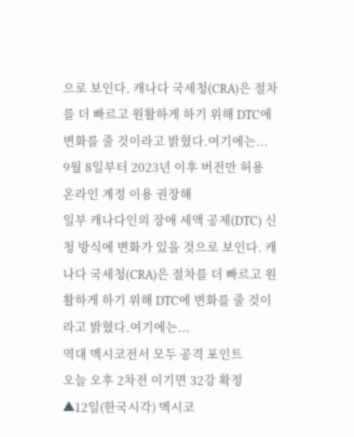으로 보인다. 캐나다 국세청(CRA)은 절차를 더 빠르고 원활하게 하기 위해 DTC에 변화를 줄 것이라고 밝혔다.여기에는...
9월 8일부터 2023년 이후 버전만 허용
온라인 계정 이용 권장해
일부 캐나다인의 장애 세액 공제(DTC) 신청 방식에 변화가 있을 것으로 보인다. 캐나다 국세청(CRA)은 절차를 더 빠르고 원활하게 하기 위해 DTC에 변화를 줄 것이라고 밝혔다.여기에는...
역대 멕시코전서 모두 공격 포인트
오늘 오후 2차전 이기면 32강 확정
▲12일(한국시각) 멕시코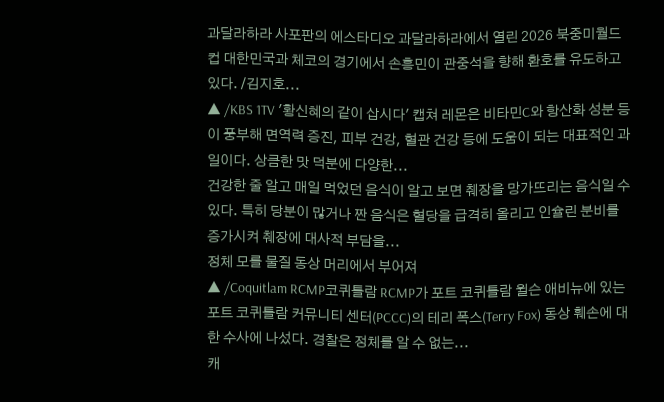과달라하라 사포판의 에스타디오 과달라하라에서 열린 2026 북중미월드컵 대한민국과 체코의 경기에서 손흥민이 관중석을 향해 환호를 유도하고 있다. /김지호...
▲ /KBS 1TV '황신혜의 같이 삽시다' 캡쳐 레몬은 비타민C와 항산화 성분 등이 풍부해 면역력 증진, 피부 건강, 혈관 건강 등에 도움이 되는 대표적인 과일이다. 상큼한 맛 덕분에 다양한...
건강한 줄 알고 매일 먹었던 음식이 알고 보면 췌장을 망가뜨리는 음식일 수 있다. 특히 당분이 많거나 짠 음식은 혈당을 급격히 올리고 인슐린 분비를 증가시켜 췌장에 대사적 부담을...
정체 모를 물질 동상 머리에서 부어져
▲ /Coquitlam RCMP코퀴틀람 RCMP가 포트 코퀴틀람 윌슨 애비뉴에 있는 포트 코퀴틀람 커뮤니티 센터(PCCC)의 테리 폭스(Terry Fox) 동상 훼손에 대한 수사에 나섰다. 경찰은 정체를 알 수 없는...
캐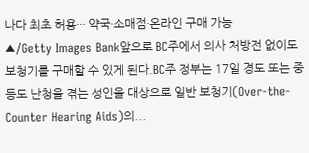나다 최초 허용··· 약국·소매점·온라인 구매 가능
▲/Getty Images Bank앞으로 BC주에서 의사 처방전 없이도 보청기를 구매할 수 있게 된다.BC주 정부는 17일 경도 또는 중등도 난청을 겪는 성인을 대상으로 일반 보청기(Over-the-Counter Hearing Aids)의...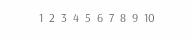1  2  3  4  5  6  7  8  9  10